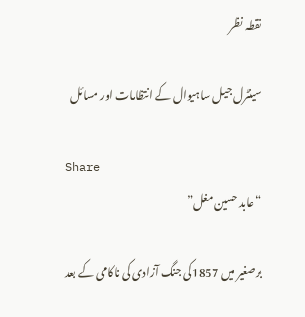نقطہ نظر

سینٹرل جیل ساہیوال کے انتظامات اور مسائل

Share
“عابد حسین مغل”

برصغیر میں 1857کی جنگ آزادی کی ناکامی کے بعد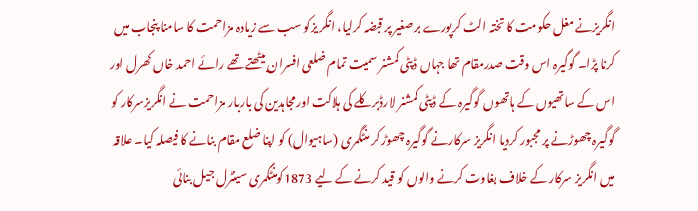انگریزنے مغل حکومت کا تختہ الٹ کرپورے برصغیر پر قبضہ کرلیا، انگر یزکو سب سے زیادہ مزاحمت کا سامنا پنجاب میں کرنا پڑا۔ گوگیرہ اس وقت صدرمقام تھا جہاں ڈپٹی کمشنر سمیت تمام ضلعی افسران بیٹھتے تھے رائے احمد خاں کھرل اور اس کے ساتھیوں کے ہاتھوں گوگیرہ کے ڈپٹی کمشنر لارڈبرکلے کی ہلاکت اورمجاہدین کی باربار مزاحمت نے انگریزسرکار کو گوگیرہ چھوڑنے پر مجبور کردیا انگریز سرکارنے گوگیرہ چھوڑ کر منٹگمری (ساہیوال) کو اپنا ضلع مقام بنانے کا فیصلہ کیا۔ علاقہ میں انگریز سرکار کے خلاف بغاوت کرنے والوں کو قید کرنے کے لیے 1873کومنٹگمری سینٹرل جیل بنائی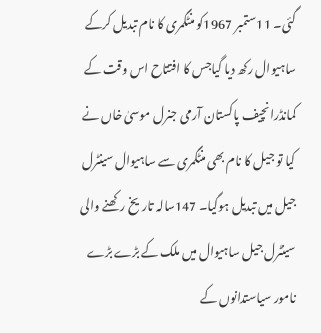گئی۔ 11ستمبر 1967کو منٹگمری کا نام تبدیل کرکے ساہیوال رکھ دیا گیاجس کا افتتاح اس وقت کے کمانڈرانچیف پاکستان آرمی جنرل موسیٰ خاں نے کیا تو جیل کا نام بھی منٹگمری سے ساہیوال سینٹرل جیل میں تبدیل ہوگیا۔ 147سالہ تاریخ رکھنے والی سینٹرل جیل ساہیوال میں ملک کے بڑے بڑے نامور سیاستدانوں کے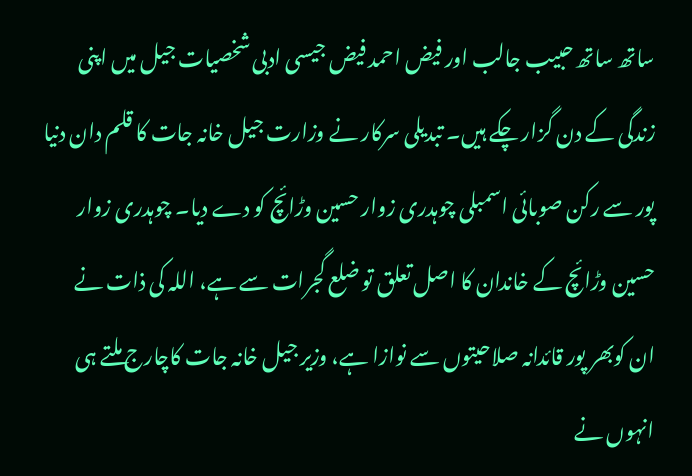ساتھ ساتھ حبیب جالب اور فیض احمد فیض جیسی ادبی شخصیات جیل میں اپنی زندگی کے دن گزار چکے ہیں۔ تبدیلی سرکار نے وزارت جیل خانہ جات کا قلم دان دنیا پور سے رکن صوبائی اسمبلی چوہدری زوار حسین وڑائچ کو دے دیا۔ چوہدری زوار حسین وڑائچ کے خاندان کا اصل تعلق تو ضلع گجرات سے ہے، اللہ کی ذات نے ان کوبھر پور قائدانہ صلاحیتوں سے نوازا ہے، وزیر جیل خانہ جات کاچارج ملتے ہی انہوں نے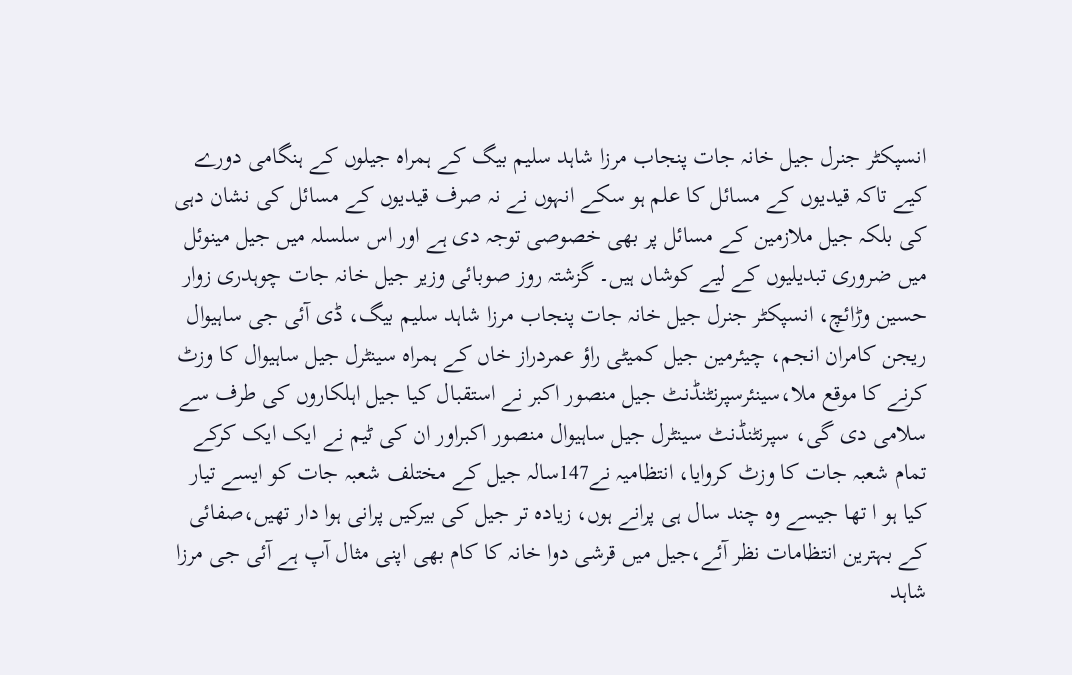انسپکٹر جنرل جیل خانہ جات پنجاب مرزا شاہد سلیم بیگ کے ہمراہ جیلوں کے ہنگامی دورے کیے تاکہ قیدیوں کے مسائل کا علم ہو سکے انہوں نے نہ صرف قیدیوں کے مسائل کی نشان دہی کی بلکہ جیل ملازمین کے مسائل پر بھی خصوصی توجہ دی ہے اور اس سلسلہ میں جیل مینوئل میں ضروری تبدیلیوں کے لیے کوشاں ہیں۔ گزشتہ روز صوبائی وزیر جیل خانہ جات چوہدری زوار حسین وڑائچ، انسپکٹر جنرل جیل خانہ جات پنجاب مرزا شاہد سلیم بیگ، ڈی آئی جی ساہیوال ریجن کامران انجم، چیئرمین جیل کمیٹی راؤ عمردراز خاں کے ہمراہ سینٹرل جیل ساہیوال کا وزٹ کرنے کا موقع ملا،سینئرسپرنٹنڈنٹ جیل منصور اکبر نے استقبال کیا جیل اہلکاروں کی طرف سے سلامی دی گی، سپرنٹنڈنٹ سینٹرل جیل ساہیوال منصور اکبراور ان کی ٹیم نے ایک ایک کرکے تمام شعبہ جات کا وزٹ کروایا، انتظامیہ نے147سالہ جیل کے مختلف شعبہ جات کو ایسے تیار کیا ہو ا تھا جیسے وہ چند سال ہی پرانے ہوں، زیادہ تر جیل کی بیرکیں پرانی ہوا دار تھیں،صفائی کے بہترین انتظامات نظر آئے،جیل میں قرشی دوا خانہ کا کام بھی اپنی مثال آپ ہے آئی جی مرزا شاہد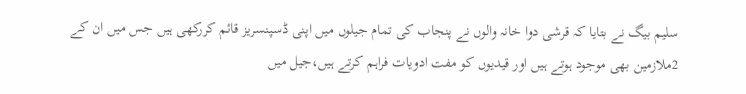سلیم بیگ نے بتایا کہ قرشی دوا خانہ والوں نے پنجاب کی تمام جیلوں میں اپنی ڈسپنسریز قائم کررکھی ہیں جس میں ان کے 2ملازمین بھی موجود ہوتے ہیں اور قیدیوں کو مفت ادویات فراہم کرتے ہیں،جیل میں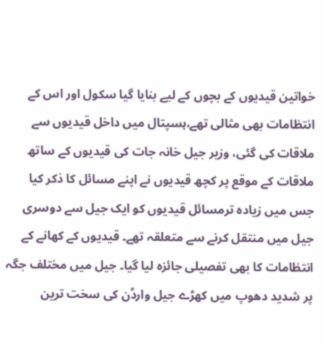خواتین قیدیوں کے بچوں کے لیے بنایا گیا سکول اور اس کے انتظامات بھی مثالی تھے،ہسپتال میں داخل قیدیوں سے ملاقات کی گئی، وزیر جیل خانہ جات کی قیدیوں کے ساتھ ملاقات کے موقع پر کچھ قیدیوں نے اپنے مسائل کا ذکر کیا جس میں زیادہ ترمسائل قیدیوں کو ایک جیل سے دوسری جیل میں منتقل کرنے سے متعلقہ تھے۔ قیدیوں کے کھانے کے انتظامات کا بھی تفصیلی جائزہ لیا گیا۔ جیل میں مختلف جگہ پر شدید دھوپ میں کھڑے جیل وارڈن کی سخت ترین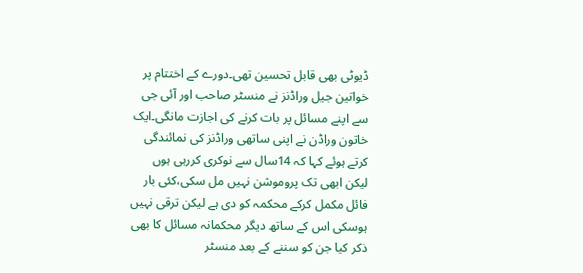ڈیوٹی بھی قابل تحسین تھی۔دورے کے اختتام پر خواتین جیل وراڈنز نے منسٹر صاحب اور آئی جی سے اپنے مسائل پر بات کرنے کی اجازت مانگی۔ایک خاتون وراڈن نے اپنی ساتھی وراڈنز کی نمائندگی کرتے ہوئے کہا کہ 14سال سے نوکری کررہی ہوں لیکن ابھی تک پروموشن نہیں مل سکی،کئی بار فائل مکمل کرکے محکمہ کو دی ہے لیکن ترقی نہیں ہوسکی اس کے ساتھ دیگر محکمانہ مسائل کا بھی ذکر کیا جن کو سننے کے بعد منسٹر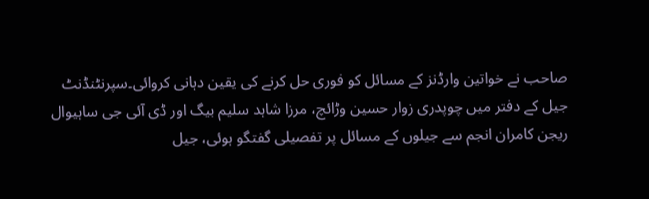صاحب نے خواتین وارڈنز کے مسائل کو فوری حل کرنے کی یقین دہانی کروائی۔سپرنٹنڈنٹ جیل کے دفتر میں چوپدری زوار حسین وڑائچ، مرزا شاہد سلیم بیگ اور ڈی آئی جی ساہیوال ریجن کامران انجم سے جیلوں کے مسائل پر تفصیلی گفتگو ہوئی، جیل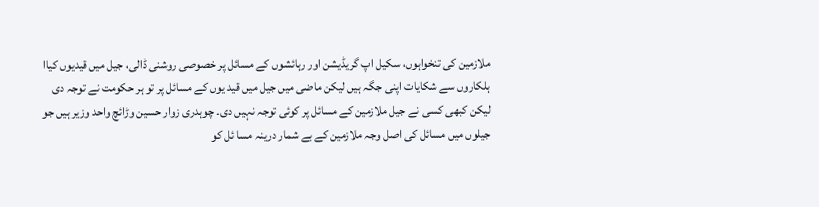ملازمین کی تنخواہوں، سکیل اپ گریڈیشن اور رہائشوں کے مسائل پر خصوصی روشنی ڈالی، جیل میں قیدیوں کیاا ہلکاروں سے شکایات اپنی جگہ ہیں لیکن ماضی میں جیل میں قید یوں کے مسائل پر تو ہر حکومت نے توجہ دی لیکن کبھی کسی نے جیل ملازمین کے مسائل پر کوئی توجہ نہیں دی۔ چوہدری زوار حسین وڑائچ واحد وزیر ہیں جو جیلوں میں مسائل کی اصل وجہ ملازمین کے بے شمار درینہ مسا ئل کو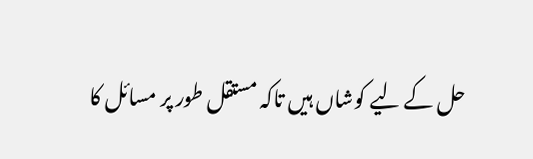حل کے لیے کوشاں ہیں تاکہ مستقل طور پر مسائل کا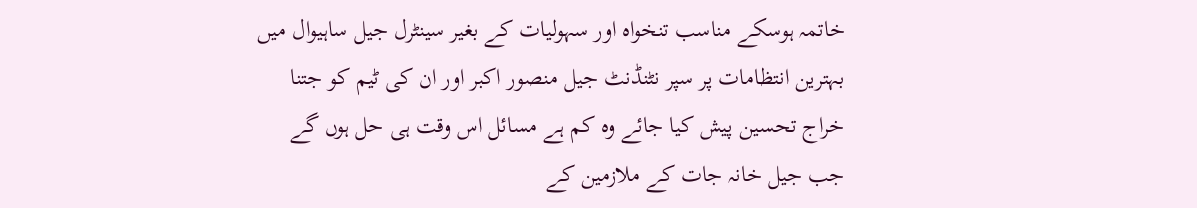خاتمہ ہوسکے مناسب تنخواہ اور سہولیات کے بغیر سینٹرل جیل ساہیوال میں بہترین انتظامات پر سپر نٹنڈنٹ جیل منصور اکبر اور ان کی ٹیم کو جتنا خراج تحسین پیش کیا جائے وہ کم ہے مسائل اس وقت ہی حل ہوں گے جب جیل خانہ جات کے ملازمین کے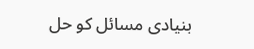بنیادی مسائل کو حل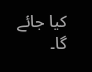کیا جائے گا۔